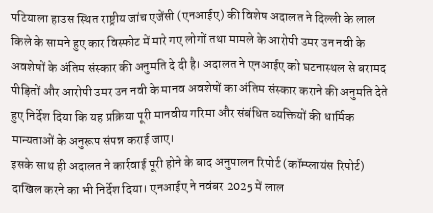पटियाला हाउस स्थित राष्ट्रीय जांच एजेंसी (एनआईए) की विशेष अदालत ने दिल्ली के लाल किले के सामने हुए कार विस्फोट में मारे गए लोगों तथा मामले के आरोपी उमर उन नवी के अवशेषों के अंतिम संस्कार की अनुमति दे दी है। अदालत ने एनआईए को घटनास्थल से बरामद पीड़ितों और आरोपी उमर उन नवी के मानव अवशेषों का अंतिम संस्कार कराने की अनुमति देते हुए निर्देश दिया कि यह प्रक्रिया पूरी मानवीय गरिमा और संबंधित व्यक्तियों की धार्मिक मान्यताओं के अनुरूप संपन्न कराई जाए।
इसके साथ ही अदालत ने कार्रवाई पूरी होने के बाद अनुपालन रिपोर्ट (कॉम्प्लायंस रिपोर्ट) दाखिल करने का भी निर्देश दिया। एनआईए ने नवंबर 2025 में लाल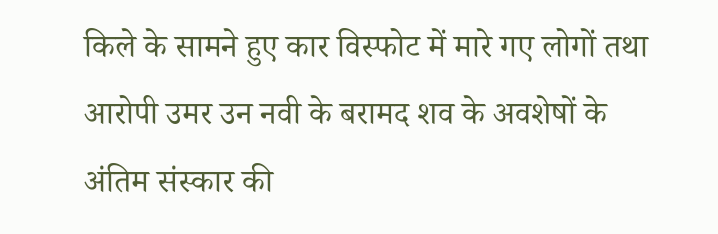किले के सामने हुए कार विस्फोट में मारे गए लोगों तथा आरोपी उमर उन नवी के बरामद शव के अवशेषों के अंतिम संस्कार की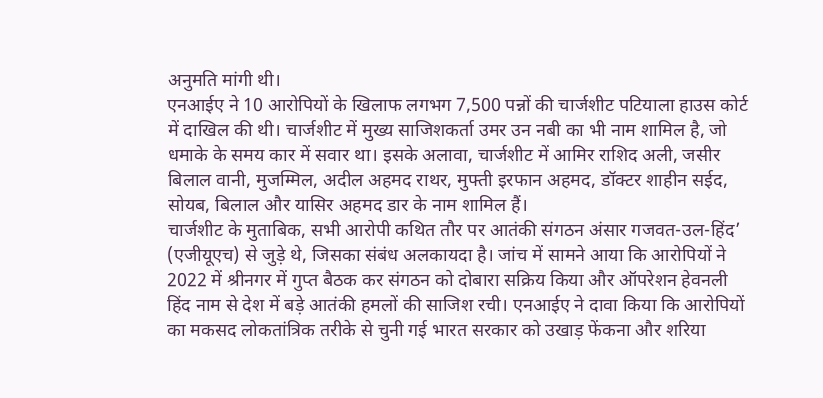अनुमति मांगी थी।
एनआईए ने 10 आरोपियों के खिलाफ लगभग 7,500 पन्नों की चार्जशीट पटियाला हाउस कोर्ट में दाखिल की थी। चार्जशीट में मुख्य साजिशकर्ता उमर उन नबी का भी नाम शामिल है, जो धमाके के समय कार में सवार था। इसके अलावा, चार्जशीट में आमिर राशिद अली, जसीर बिलाल वानी, मुजम्मिल, अदील अहमद राथर, मुफ्ती इरफान अहमद, डॉक्टर शाहीन सईद, सोयब, बिलाल और यासिर अहमद डार के नाम शामिल हैं।
चार्जशीट के मुताबिक, सभी आरोपी कथित तौर पर आतंकी संगठन अंसार गजवत-उल-हिंद’ (एजीयूएच) से जुड़े थे, जिसका संबंध अलकायदा है। जांच में सामने आया कि आरोपियों ने 2022 में श्रीनगर में गुप्त बैठक कर संगठन को दोबारा सक्रिय किया और ऑपरेशन हेवनली हिंद नाम से देश में बड़े आतंकी हमलों की साजिश रची। एनआईए ने दावा किया कि आरोपियों का मकसद लोकतांत्रिक तरीके से चुनी गई भारत सरकार को उखाड़ फेंकना और शरिया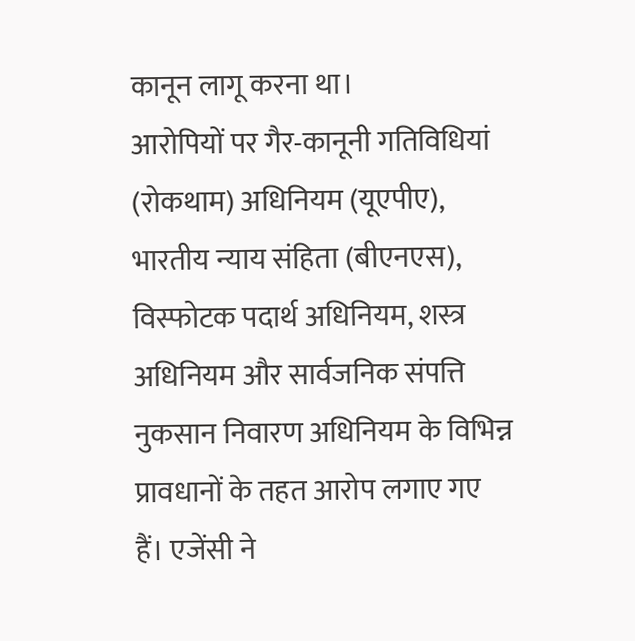कानून लागू करना था।
आरोपियों पर गैर-कानूनी गतिविधियां (रोकथाम) अधिनियम (यूएपीए), भारतीय न्याय संहिता (बीएनएस), विस्फोटक पदार्थ अधिनियम, शस्त्र अधिनियम और सार्वजनिक संपत्ति नुकसान निवारण अधिनियम के विभिन्न प्रावधानों के तहत आरोप लगाए गए हैं। एजेंसी ने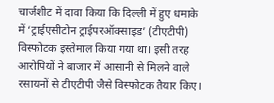चार्जशीट में दावा किया कि दिल्ली में हुए धमाके में ‘ट्राईएसीटोन ट्राईपरऑक्साइड’ (टीएटीपी) विस्फोटक इस्तेमाल किया गया था। इसी तरह आरोपियों ने बाजार में आसानी से मिलने वाले रसायनों से टीएटीपी जैसे विस्फोटक तैयार किए।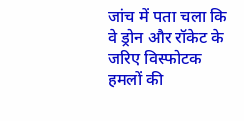जांच में पता चला कि वे ड्रोन और रॉकेट के जरिए विस्फोटक हमलों की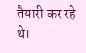तैयारी कर रहे थे।